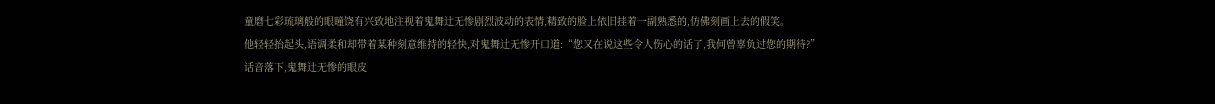童磨七彩琉璃般的眼瞳饶有兴致地注视着鬼舞辻无惨剧烈波动的表情,精致的脸上依旧挂着一副熟悉的,仿佛刻画上去的假笑。
他轻轻抬起头,语调柔和却带着某种刻意维持的轻快,对鬼舞辻无惨开口道:“您又在说这些令人伤心的话了,我何曾辜负过您的期待?”
话音落下,鬼舞辻无惨的眼皮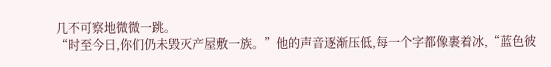几不可察地微微一跳。
“时至今日,你们仍未毁灭产屋敷一族。”他的声音逐渐压低,每一个字都像裹着冰,“蓝色彼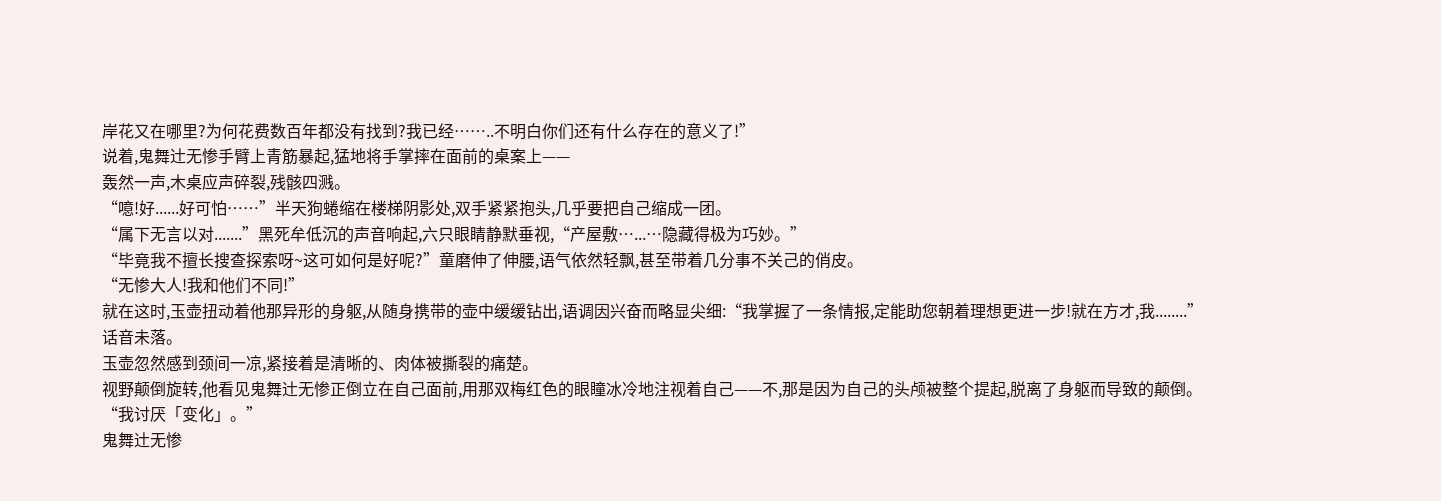岸花又在哪里?为何花费数百年都没有找到?我已经……..不明白你们还有什么存在的意义了!”
说着,鬼舞辻无惨手臂上青筋暴起,猛地将手掌摔在面前的桌案上——
轰然一声,木桌应声碎裂,残骸四溅。
“噫!好......好可怕……”半天狗蜷缩在楼梯阴影处,双手紧紧抱头,几乎要把自己缩成一团。
“属下无言以对.......”黑死牟低沉的声音响起,六只眼睛静默垂视,“产屋敷…...…隐藏得极为巧妙。”
“毕竟我不擅长搜查探索呀~这可如何是好呢?”童磨伸了伸腰,语气依然轻飘,甚至带着几分事不关己的俏皮。
“无惨大人!我和他们不同!”
就在这时,玉壶扭动着他那异形的身躯,从随身携带的壶中缓缓钻出,语调因兴奋而略显尖细:“我掌握了一条情报,定能助您朝着理想更进一步!就在方才,我........”
话音未落。
玉壶忽然感到颈间一凉,紧接着是清晰的、肉体被撕裂的痛楚。
视野颠倒旋转,他看见鬼舞辻无惨正倒立在自己面前,用那双梅红色的眼瞳冰冷地注视着自己——不,那是因为自己的头颅被整个提起,脱离了身躯而导致的颠倒。
“我讨厌「变化」。”
鬼舞辻无惨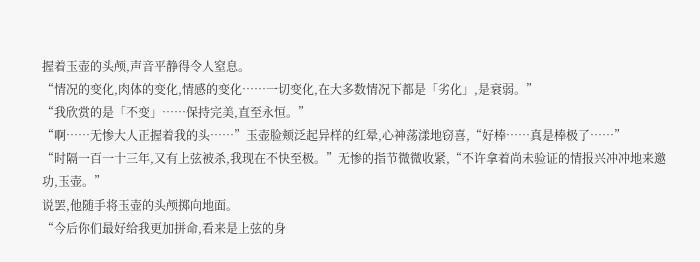握着玉壶的头颅,声音平静得令人窒息。
“情况的变化,肉体的变化,情感的变化……一切变化,在大多数情况下都是「劣化」,是衰弱。”
“我欣赏的是「不变」……保持完美,直至永恒。”
“啊……无惨大人正握着我的头……”玉壶脸颊泛起异样的红晕,心神荡漾地窃喜,“好棒……真是棒极了……”
“时隔一百一十三年,又有上弦被杀,我现在不快至极。”无惨的指节微微收紧,“不许拿着尚未验证的情报兴冲冲地来邀功,玉壶。”
说罢,他随手将玉壶的头颅掷向地面。
“今后你们最好给我更加拼命,看来是上弦的身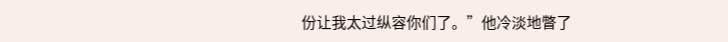份让我太过纵容你们了。”他冷淡地瞥了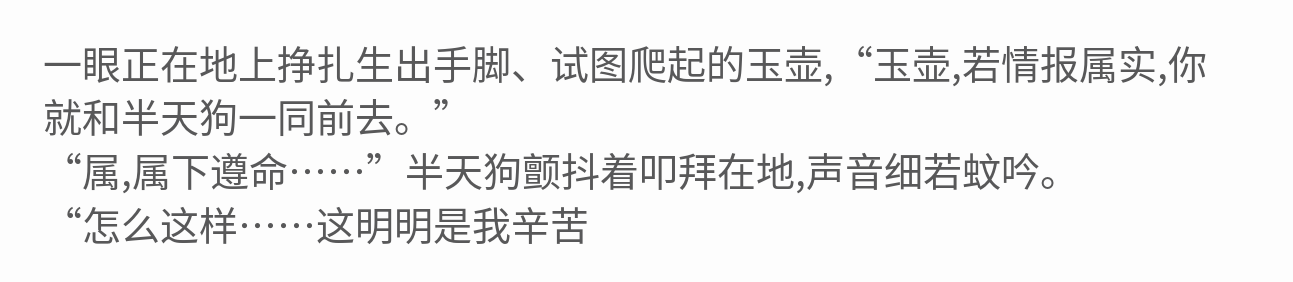一眼正在地上挣扎生出手脚、试图爬起的玉壶,“玉壶,若情报属实,你就和半天狗一同前去。”
“属,属下遵命……”半天狗颤抖着叩拜在地,声音细若蚊吟。
“怎么这样……这明明是我辛苦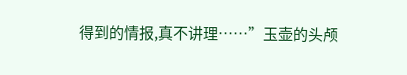得到的情报,真不讲理……”玉壶的头颅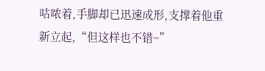咕哝着,手脚却已迅速成形,支撑着他重新立起,“但这样也不错~”